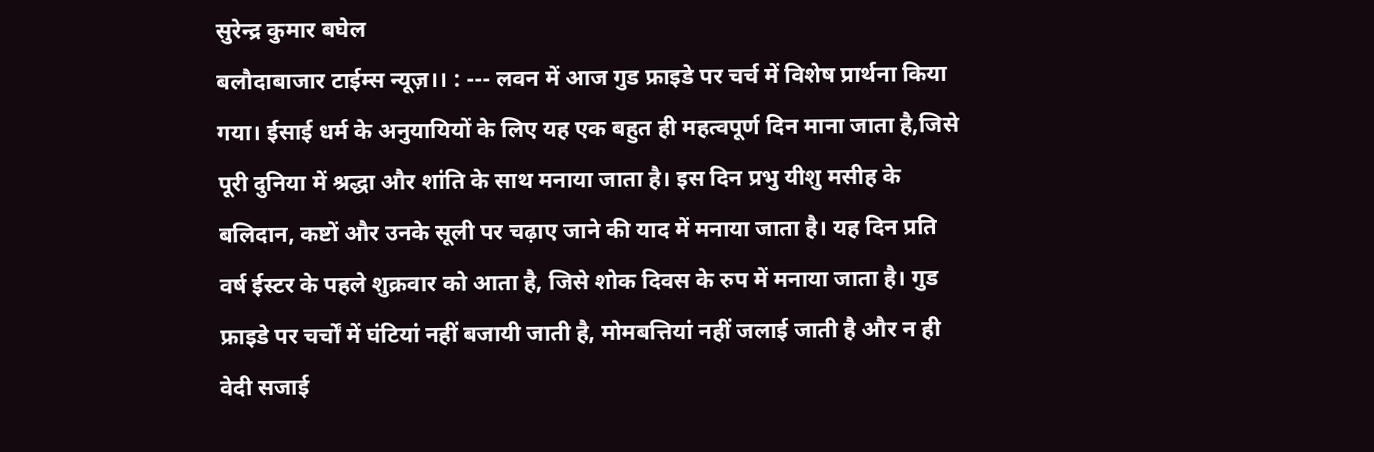सुरेन्द्र कुमार बघेल
बलौदाबाजार टाईम्स न्यूज़।। : --- लवन में आज गुड फ्राइडे पर चर्च में विशेष प्रार्थना किया गया। ईसाई धर्म के अनुयायियों के लिए यह एक बहुत ही महत्वपूर्ण दिन माना जाता है,जिसे पूरी दुनिया में श्रद्धा और शांति के साथ मनाया जाता है। इस दिन प्रभु यीशु मसीह के बलिदान, कष्टों और उनके सूली पर चढ़ाए जाने की याद में मनाया जाता है। यह दिन प्रति वर्ष ईस्टर के पहले शुक्रवार को आता है, जिसे शोक दिवस के रुप में मनाया जाता है। गुड फ्राइडे पर चर्चों में घंटियां नहीं बजायी जाती है, मोमबत्तियां नहीं जलाई जाती है और न ही वेदी सजाई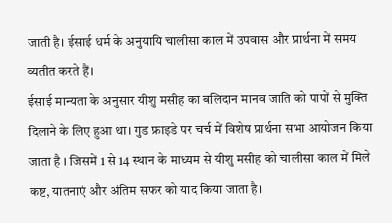जाती है। ईसाई धर्म के अनुयायि चालीसा काल में उपवास और प्रार्थना में समय व्यतीत करते हैं।
ईसाई मान्यता के अनुसार यीशु मसीह का बलिदान मानव जाति को पापों से मुक्ति दिलाने के लिए हुआ था। गुड फ्राइडे पर चर्च में विशेष प्रार्थना सभा आयोजन किया जाता है । जिसमें 1 से 14 स्थान के माध्यम से यीशु मसीह को चालीसा काल में मिले कष्ट, यातनाएं और अंतिम सफर को याद किया जाता है।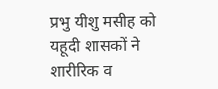प्रभु यीशु मसीह को यहूदी शासकों ने शारीरिक व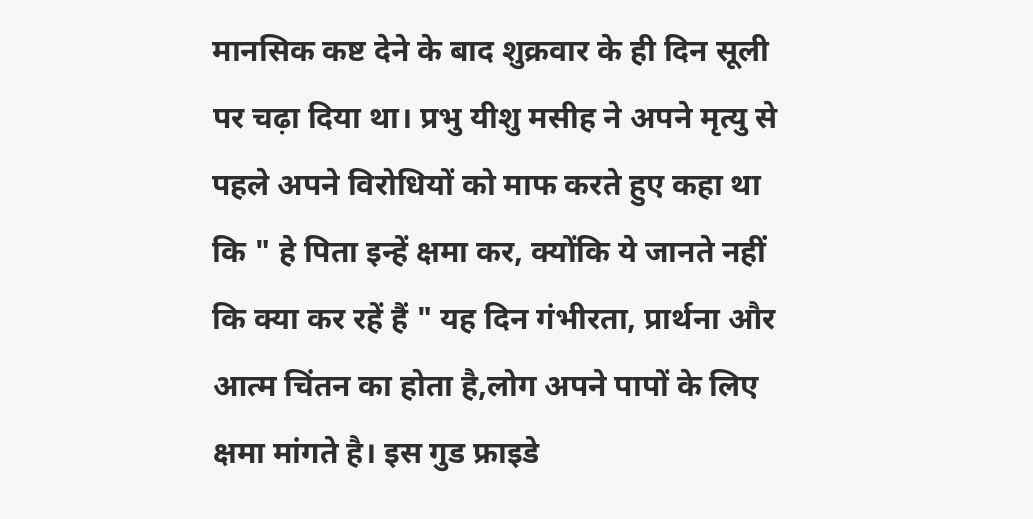मानसिक कष्ट देने के बाद शुक्रवार के ही दिन सूली पर चढ़ा दिया था। प्रभु यीशु मसीह ने अपने मृत्यु से पहले अपने विरोधियों को माफ करते हुए कहा था कि " हे पिता इन्हें क्षमा कर, क्योंकि ये जानते नहीं कि क्या कर रहें हैं " यह दिन गंभीरता, प्रार्थना और आत्म चिंतन का होता है,लोग अपने पापों के लिए क्षमा मांगते है। इस गुड फ्राइडे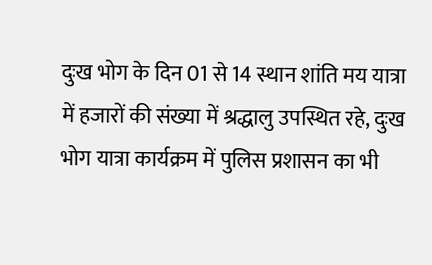दुःख भोग के दिन 01 से 14 स्थान शांति मय यात्रा में हजारों की संख्या में श्रद्धालु उपस्थित रहे, दुःख भोग यात्रा कार्यक्रम में पुलिस प्रशासन का भी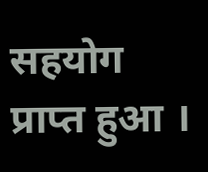सहयोग प्राप्त हुआ ।